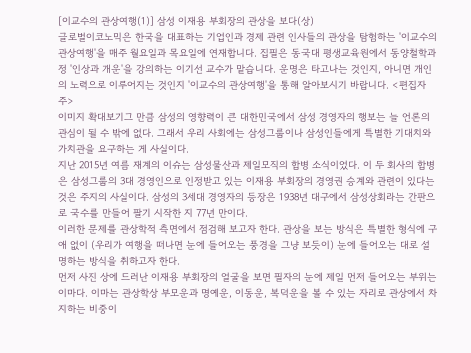[이교수의 관상여행(1)] 삼성 이재용 부회장의 관상을 보다(상)
글로벌이코노믹은 한국을 대표하는 기업인과 경제 관련 인사들의 관상을 탐험하는 '이교수의 관상여행'을 매주 월요일과 목요일에 연재합니다. 집필은 동국대 평생교육원에서 동양철학과정 '인상과 개운'을 강의하는 이기선 교수가 맡습니다. 운명은 타고나는 것인지, 아니면 개인의 노력으로 이루어지는 것인지 '이교수의 관상여행'을 통해 알아보시기 바랍니다. <편집자 주>
이미지 확대보기그 만큼 삼성의 영향력이 큰 대한민국에서 삼성 경영자의 행보는 늘 언론의 관심이 될 수 밖에 없다. 그래서 우리 사회에는 삼성그룹이나 삼성인들에게 특별한 기대치와 가치관을 요구하는 게 사실이다.
지난 2015년 여름 재계의 이슈는 삼성물산과 제일모직의 합병 소식이었다. 이 두 회사의 합병은 삼성그룹의 3대 경영인으로 인정받고 있는 이재용 부회장의 경영권 승계와 관련이 있다는 것은 주지의 사실이다. 삼성의 3세대 경영자의 등장은 1938년 대구에서 삼성상회라는 간판으로 국수를 만들어 팔기 시작한 지 77년 만이다.
이러한 문제를 관상학적 측면에서 점검해 보고자 한다. 관상을 보는 방식은 특별한 형식에 구애 없이 (우리가 여행을 떠나면 눈에 들어오는 풍경을 그냥 보듯이) 눈에 들어오는 대로 설명하는 방식을 취하고자 한다.
먼저 사진 상에 드러난 이재용 부회장의 얼굴을 보면 필자의 눈에 제일 먼저 들어오는 부위는 이마다. 이마는 관상학상 부모운과 명예운, 이동운, 복덕운을 볼 수 있는 자리로 관상에서 차지하는 비중이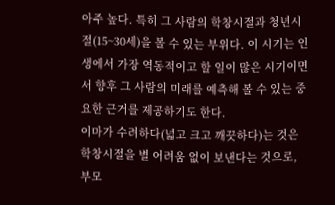아주 높다. 특히 그 사람의 학창시절과 청년시절(15~30세)을 볼 수 있는 부위다. 이 시기는 인생에서 가장 역동적이고 할 일이 많은 시기이면서 향후 그 사람의 미래를 예측해 볼 수 있는 중요한 근거를 제공하기도 한다.
이마가 수려하다(넓고 크고 깨끗하다)는 것은 학창시절을 별 어려움 없이 보낸다는 것으로, 부모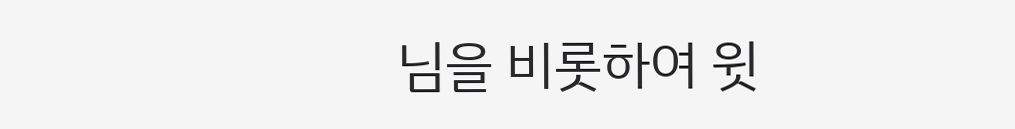님을 비롯하여 윗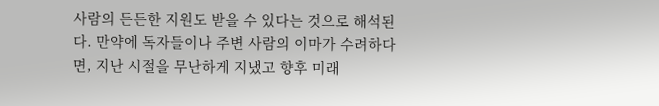사람의 든든한 지원도 받을 수 있다는 것으로 해석된다. 만약에 독자들이나 주변 사람의 이마가 수려하다면, 지난 시절을 무난하게 지냈고 향후 미래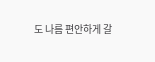도 나름 편안하게 갈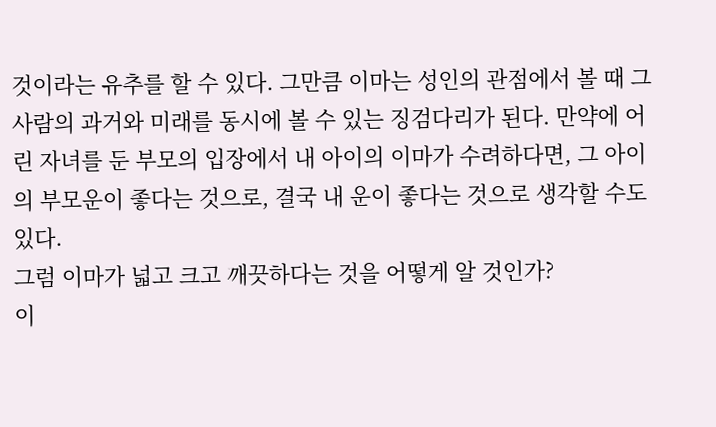것이라는 유추를 할 수 있다. 그만큼 이마는 성인의 관점에서 볼 때 그 사람의 과거와 미래를 동시에 볼 수 있는 징검다리가 된다. 만약에 어린 자녀를 둔 부모의 입장에서 내 아이의 이마가 수려하다면, 그 아이의 부모운이 좋다는 것으로, 결국 내 운이 좋다는 것으로 생각할 수도 있다.
그럼 이마가 넓고 크고 깨끗하다는 것을 어떻게 알 것인가?
이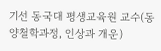기선 동국대 평생교육원 교수(동양철학과정, 인상과 개운)